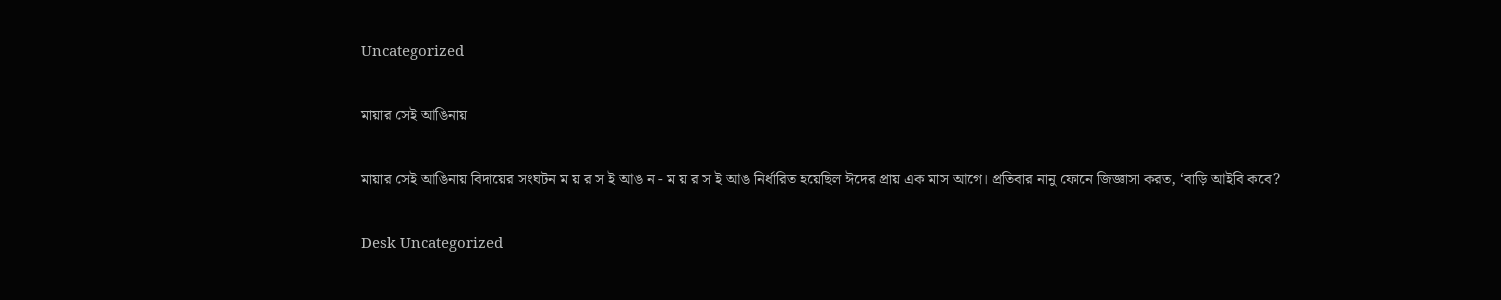Uncategorized

মায়ার সেই আঙিনায়

মায়ার সেই আঙিনায় বিদায়ের সংঘটন ম য় র স ই আঙ ন - ম য় র স ই আঙ নির্ধারিত হয়েছিল ঈদের প্রায় এক মাস আগে। প্রতিবার নানু ফোনে জিজ্ঞাসা করত, ‘বাড়ি আইবি কবে?

Desk Uncategorized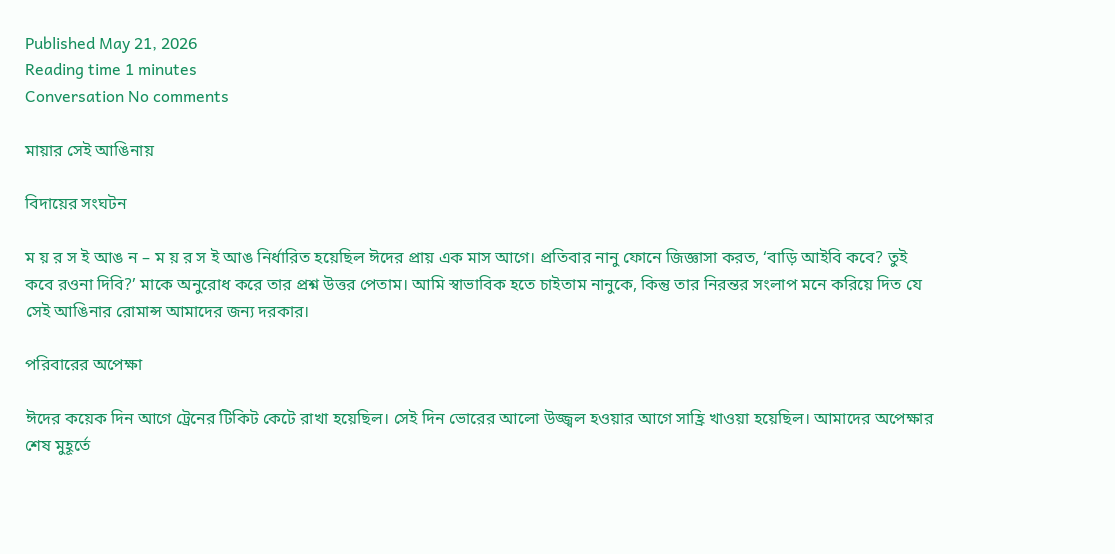Published May 21, 2026
Reading time 1 minutes
Conversation No comments

মায়ার সেই আঙিনায়

বিদায়ের সংঘটন

ম য় র স ই আঙ ন – ম য় র স ই আঙ নির্ধারিত হয়েছিল ঈদের প্রায় এক মাস আগে। প্রতিবার নানু ফোনে জিজ্ঞাসা করত, ‘বাড়ি আইবি কবে? তুই কবে রওনা দিবি?’ মাকে অনুরোধ করে তার প্রশ্ন উত্তর পেতাম। আমি স্বাভাবিক হতে চাইতাম নানুকে, কিন্তু তার নিরন্তর সংলাপ মনে করিয়ে দিত যে সেই আঙিনার রোমান্স আমাদের জন্য দরকার।

পরিবারের অপেক্ষা

ঈদের কয়েক দিন আগে ট্রেনের টিকিট কেটে রাখা হয়েছিল। সেই দিন ভোরের আলো উজ্জ্বল হওয়ার আগে সাহ্রি খাওয়া হয়েছিল। আমাদের অপেক্ষার শেষ মুহূর্তে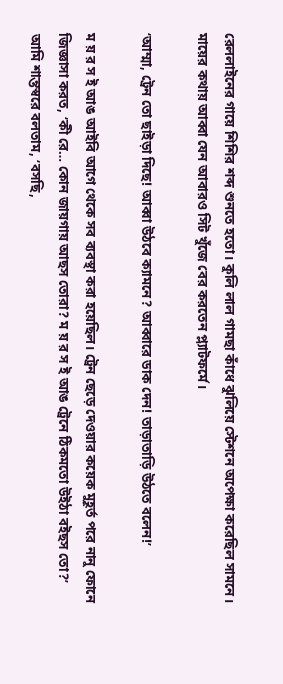রেললাইনের গায়ে শিশির শব্দ শুনতে হতো। কুলি লাল গামছা কাঁধে ঝুলিয়ে স্টেশনে অপেক্ষা করেছিল সামনে। মায়ের কথায় আব্বা যেন আবারও সিট খুঁজে বের করতেন প্ল্যাটফর্মে।

‘আম্মা, ট্রেন তো ছাইড়া দিছে! আব্বা উঠবে ক্যামনে? আব্বারে ডাক দেন! তাড়াতাড়ি উঠতে বলেন!’

ম য় র স ই আঙ আইবি আগে থেকে সব ব্যবস্থা করা হয়েছিল। ট্রেন ছেড়ে দেওয়ার কয়েক মুহূর্ত পরে নানু ফোনে জিজ্ঞাসা করত, ‘কী রে… কোন জায়গায় আছস তোরা? ম য় র স ই আঙ ট্রেনে ঠিকমতো উইঠা বইছস তো?’ আমি শান্তস্বরে বলতাম, ‘বসছি,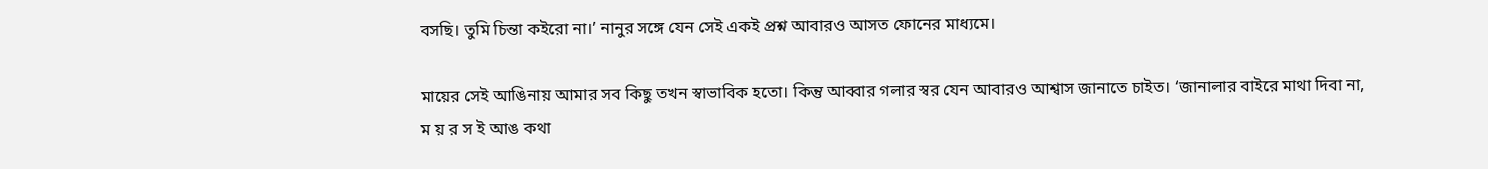বসছি। তুমি চিন্তা কইরো না।’ নানুর সঙ্গে যেন সেই একই প্রশ্ন আবারও আসত ফোনের মাধ্যমে।

মায়ের সেই আঙিনায় আমার সব কিছু তখন স্বাভাবিক হতো। কিন্তু আব্বার গলার স্বর যেন আবারও আশ্বাস জানাতে চাইত। ‘জানালার বাইরে মাথা দিবা না, ম য় র স ই আঙ কথা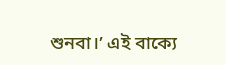শুনবা।’ এই বাক্যে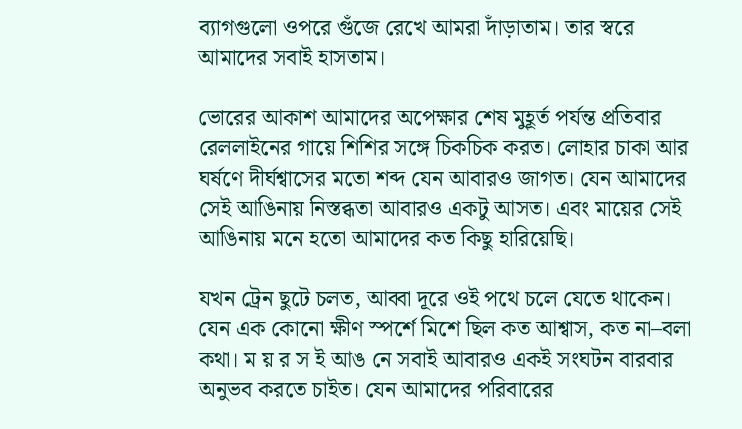ব্যাগগুলো ওপরে গুঁজে রেখে আমরা দাঁড়াতাম। তার স্বরে আমাদের সবাই হাসতাম।

ভোরের আকাশ আমাদের অপেক্ষার শেষ মুহূর্ত পর্যন্ত প্রতিবার রেললাইনের গায়ে শিশির সঙ্গে চিকচিক করত। লোহার চাকা আর ঘর্ষণে দীর্ঘশ্বাসের মতো শব্দ যেন আবারও জাগত। যেন আমাদের সেই আঙিনায় নিস্তব্ধতা আবারও একটু আসত। এবং মায়ের সেই আঙিনায় মনে হতো আমাদের কত কিছু হারিয়েছি।

যখন ট্রেন ছুটে চলত, আব্বা দূরে ওই পথে চলে যেতে থাকেন। যেন এক কোনো ক্ষীণ স্পর্শে মিশে ছিল কত আশ্বাস, কত না–বলা কথা। ম য় র স ই আঙ নে সবাই আবারও একই সংঘটন বারবার অনুভব করতে চাইত। যেন আমাদের পরিবারের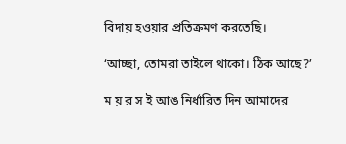বিদায় হওয়ার প্রতিক্রমণ করতেছি।

‘আচ্ছা, তোমরা তাইলে থাকো। ঠিক আছে?’

ম য় র স ই আঙ নির্ধারিত দিন আমাদের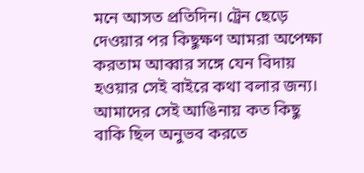মনে আসত প্রতিদিন। ট্রেন ছেড়ে দেওয়ার পর কিছুক্ষণ আমরা অপেক্ষা করতাম আব্বার সঙ্গে যেন বিদায় হওয়ার সেই বাইরে কথা বলার জন্য। আমাদের সেই আঙিনায় কত কিছু বাকি ছিল অনুভব করতে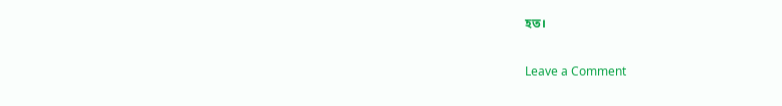হত।

Leave a Comment